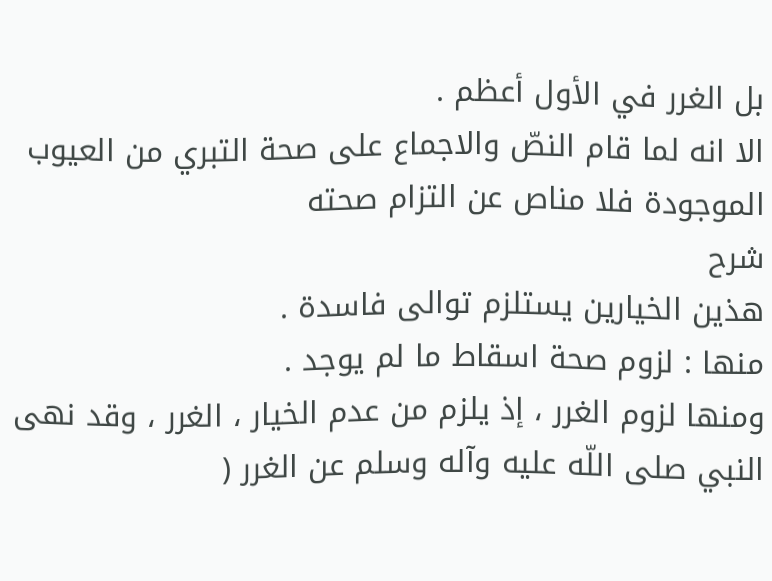بل الغرر في الأول أعظم .
الا انه لما قام النصّ والاجماع على صحة التبري من العيوب الموجودة فلا مناص عن التزام صحته
شرح
هذين الخيارين يستلزم توالى فاسدة .
منها : لزوم صحة اسقاط ما لم يوجد .
ومنها لزوم الغرر ، إذ يلزم من عدم الخيار ، الغرر ، وقد نهى النبي صلى اللّه عليه وآله وسلم عن الغرر (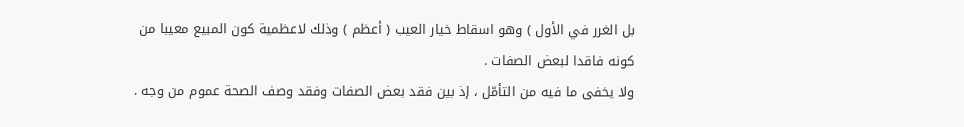بل الغرر في الأول ) وهو اسقاط خيار العيب ( أعظم ) وذلك لاعظمية كون المبيع معيبا من كونه فاقدا لبعض الصفات .
ولا يخفى ما فيه من التأمّل ، إذ بين فقد بعض الصفات وفقد وصف الصحة عموم من وجه .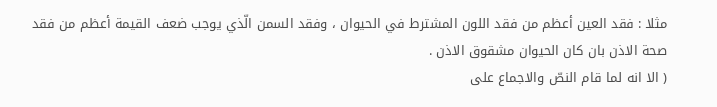مثلا : فقد العين أعظم من فقد اللون المشترط في الحيوان ، وفقد السمن الّذي يوجب ضعف القيمة أعظم من فقد صحة الاذن بان كان الحيوان مشقوق الاذن .
( الا انه لما قام النصّ والاجماع على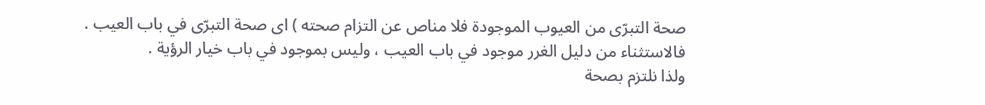صحة التبرّى من العيوب الموجودة فلا مناص عن التزام صحته ) اى صحة التبرّى في باب العيب .
فالاستثناء من دليل الغرر موجود في باب العيب ، وليس بموجود في باب خيار الرؤية .
ولذا نلتزم بصحة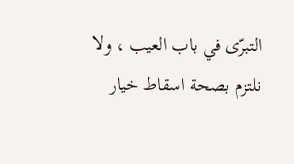التبرّى في باب العيب ، ولا نلتزم بصحة اسقاط خيار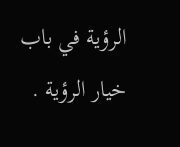الرؤية في باب خيار الرؤية .